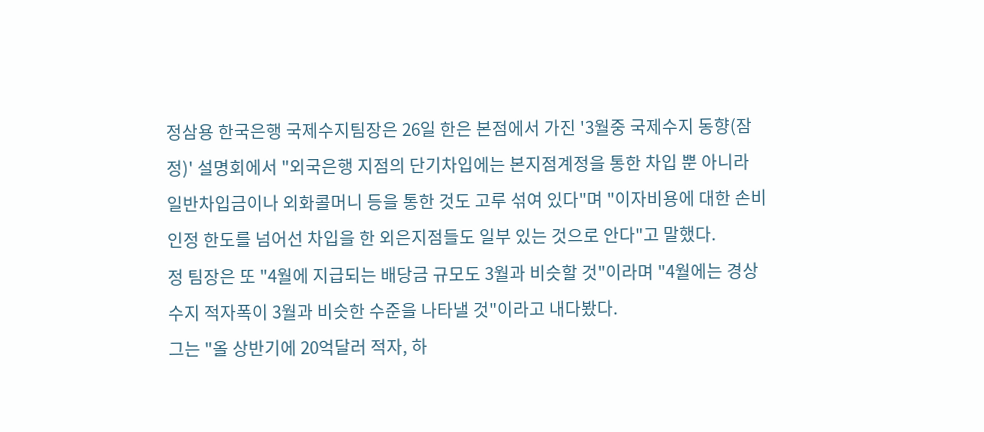정삼용 한국은행 국제수지팀장은 26일 한은 본점에서 가진 '3월중 국제수지 동향(잠정)' 설명회에서 "외국은행 지점의 단기차입에는 본지점계정을 통한 차입 뿐 아니라 일반차입금이나 외화콜머니 등을 통한 것도 고루 섞여 있다"며 "이자비용에 대한 손비인정 한도를 넘어선 차입을 한 외은지점들도 일부 있는 것으로 안다"고 말했다.
정 팀장은 또 "4월에 지급되는 배당금 규모도 3월과 비슷할 것"이라며 "4월에는 경상수지 적자폭이 3월과 비슷한 수준을 나타낼 것"이라고 내다봤다.
그는 "올 상반기에 20억달러 적자, 하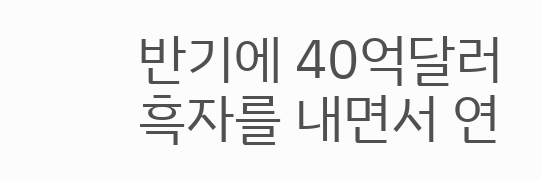반기에 40억달러 흑자를 내면서 연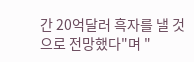간 20억달러 흑자를 낼 것으로 전망했다"며 "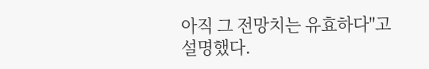아직 그 전망치는 유효하다"고 설명했다.